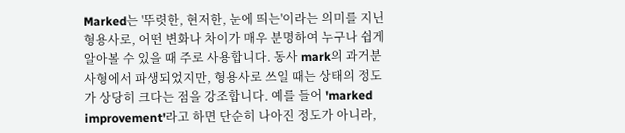Marked는 '뚜렷한, 현저한, 눈에 띄는'이라는 의미를 지닌 형용사로, 어떤 변화나 차이가 매우 분명하여 누구나 쉽게 알아볼 수 있을 때 주로 사용합니다. 동사 mark의 과거분사형에서 파생되었지만, 형용사로 쓰일 때는 상태의 정도가 상당히 크다는 점을 강조합니다. 예를 들어 'marked improvement'라고 하면 단순히 나아진 정도가 아니라,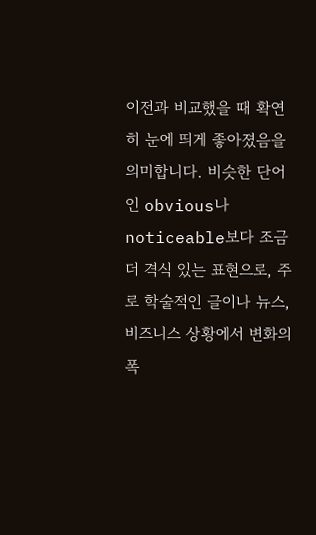이전과 비교했을 때 확연히 눈에 띄게 좋아졌음을 의미합니다. 비슷한 단어인 obvious나 noticeable보다 조금 더 격식 있는 표현으로, 주로 학술적인 글이나 뉴스, 비즈니스 상황에서 변화의 폭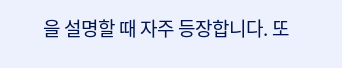을 설명할 때 자주 등장합니다. 또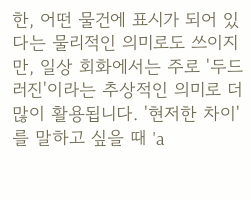한, 어떤 물건에 표시가 되어 있다는 물리적인 의미로도 쓰이지만, 일상 회화에서는 주로 '두드러진'이라는 추상적인 의미로 더 많이 활용됩니다. '현저한 차이'를 말하고 싶을 때 'a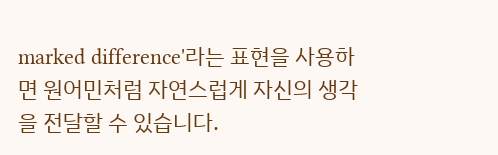marked difference'라는 표현을 사용하면 원어민처럼 자연스럽게 자신의 생각을 전달할 수 있습니다.